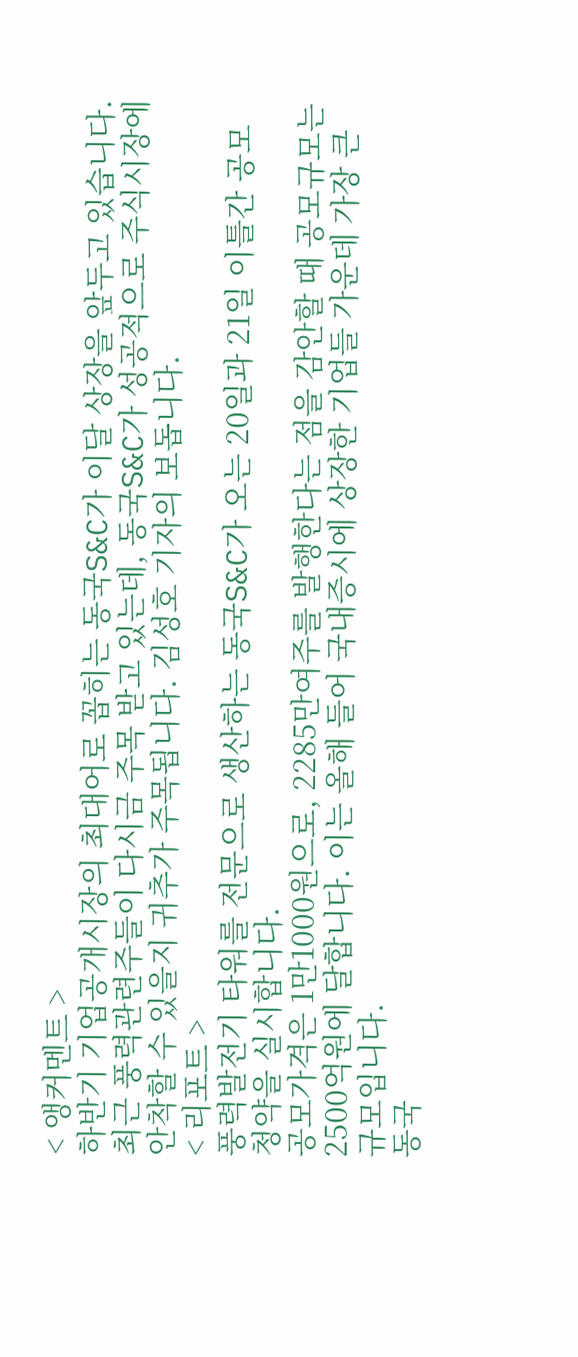< 앵커멘트 >
하반기 기업공개시장의 최대어로 꼽히는 동국S&C가 이달 상장을 앞두고 있습니다. 최근 풍력관련주들이 다시금 주목 받고 있는데, 동국S&C가 성공적으로 주식시장에 안착할 수 있을지 귀추가 주목됩니다. 김성호 기자의 보돕니다.
< 리포트 >
풍력발전기 타워를 전문으로 생산하는 동국S&C가 오는 20일과 21일 이틀간 공모 청약을 실시합니다.
공모가격은 1만1000원으로, 2285만여주를 발행한다는 점을 감안할 때 공모규모는 2500억원에 달합니다. 이는 올해 들어 국내증시에 상장한 기업들 가운데 가장 큰 규모입니다.
동국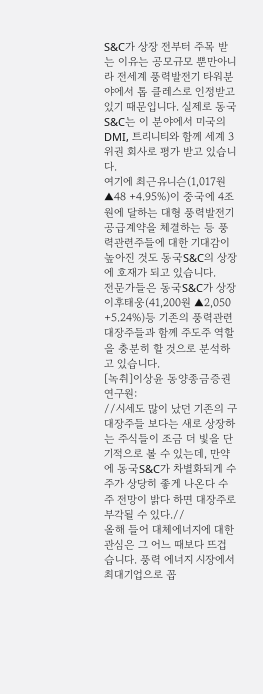S&C가 상장 전부터 주목 받는 이유는 공모규모 뿐만아니라 전세계 풍력발전기 타워분야에서 톱 클레스로 인정받고 있기 때문입니다. 실제로 동국S&C는 이 분야에서 미국의 DMI, 트리니티와 함께 세계 3위권 회사로 평가 받고 있습니다.
여기에 최근유니슨(1,017원 ▲48 +4.95%)이 중국에 4조원에 달하는 대형 풍력발전기 공급계약을 체결하는 등 풍력관련주들에 대한 기대감이 높아진 것도 동국S&C의 상장에 호재가 되고 있습니다.
전문가들은 동국S&C가 상장 이후태웅(41,200원 ▲2,050 +5.24%)등 기존의 풍력관련 대장주들과 함께 주도주 역할을 충분히 할 것으로 분석하고 있습니다.
[녹취]이상윤 동양종금증권 연구원:
//시세도 많이 났던 기존의 구 대장주들 보다는 새로 상장하는 주식들이 조금 더 빛을 단기적으로 볼 수 있는데, 만약에 동국S&C가 차별화되게 수주가 상당히 좋게 나온다 수주 전망이 밝다 하면 대장주로 부각될 수 있다.//
올해 들어 대체에너지에 대한 관심은 그 어느 때보다 뜨겁습니다. 풍력 에너지 시장에서 최대기업으로 꼽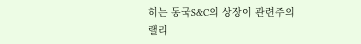히는 동국S&C의 상장이 관련주의 랠리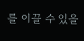를 이끌 수 있을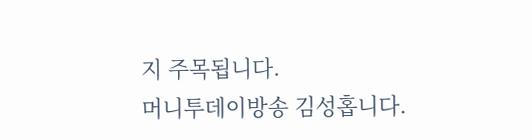지 주목됩니다.
머니투데이방송 김성홉니다.